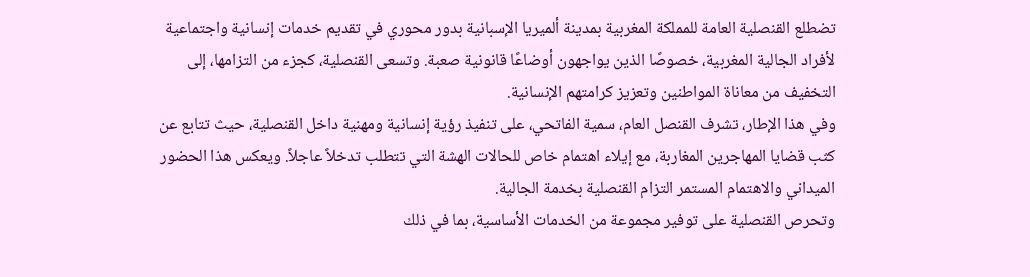تضطلع القنصلية العامة للمملكة المغربية بمدينة ألميريا الإسبانية بدور محوري في تقديم خدمات إنسانية واجتماعية لأفراد الجالية المغربية، خصوصًا الذين يواجهون أوضاعًا قانونية صعبة. وتسعى القنصلية، كجزء من التزامها، إلى التخفيف من معاناة المواطنين وتعزيز كرامتهم الإنسانية.
وفي هذا الإطار، تشرف القنصل العام، سمية الفاتحي، على تنفيذ رؤية إنسانية ومهنية داخل القنصلية، حيث تتابع عن كثب قضايا المهاجرين المغاربة، مع إيلاء اهتمام خاص للحالات الهشة التي تتطلب تدخلاً عاجلاً. ويعكس هذا الحضور الميداني والاهتمام المستمر التزام القنصلية بخدمة الجالية.
وتحرص القنصلية على توفير مجموعة من الخدمات الأساسية، بما في ذلك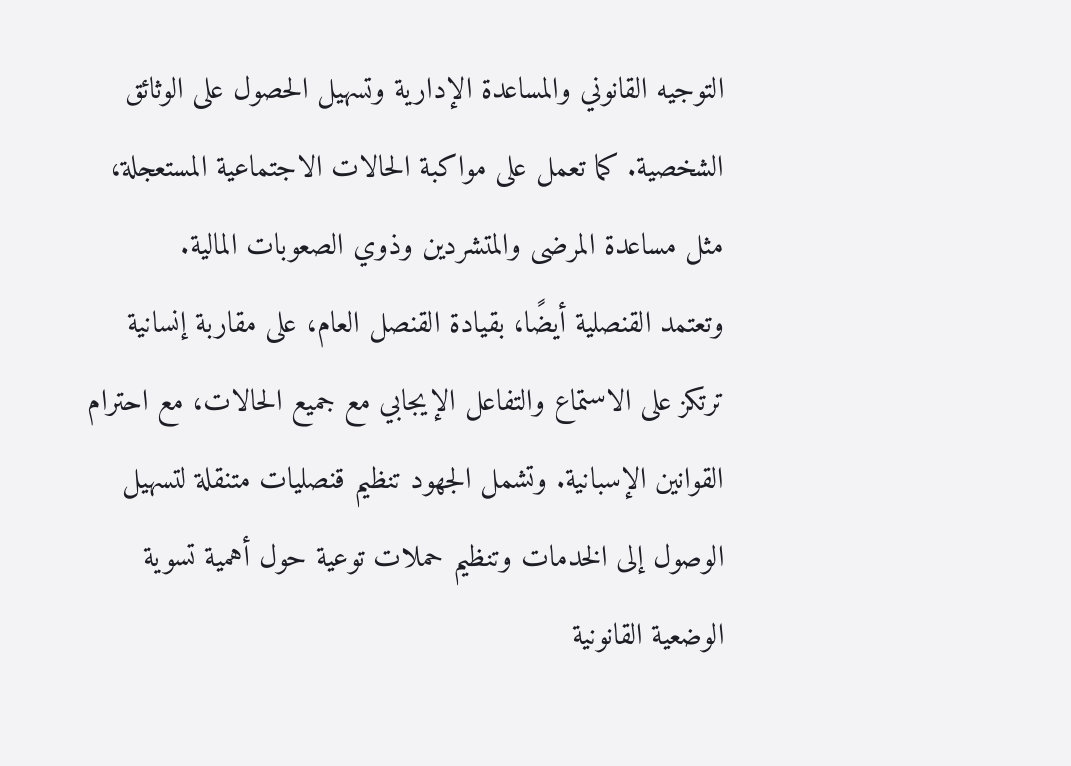التوجيه القانوني والمساعدة الإدارية وتسهيل الحصول على الوثائق الشخصية. كما تعمل على مواكبة الحالات الاجتماعية المستعجلة، مثل مساعدة المرضى والمتشردين وذوي الصعوبات المالية.
وتعتمد القنصلية أيضًا، بقيادة القنصل العام، على مقاربة إنسانية ترتكز على الاستماع والتفاعل الإيجابي مع جميع الحالات، مع احترام القوانين الإسبانية. وتشمل الجهود تنظيم قنصليات متنقلة لتسهيل الوصول إلى الخدمات وتنظيم حملات توعية حول أهمية تسوية الوضعية القانونية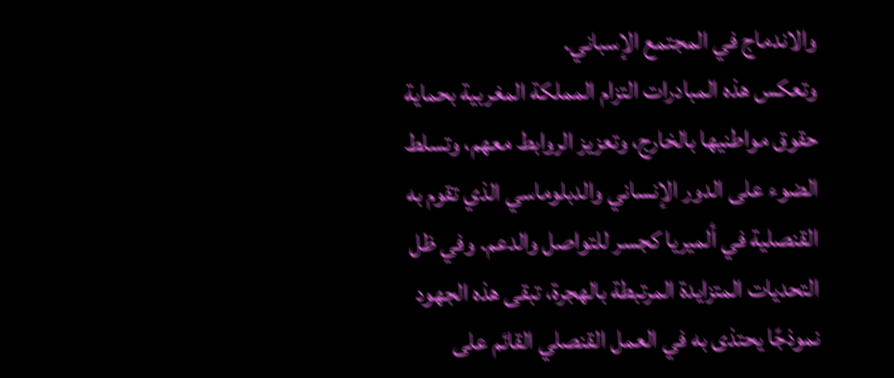والاندماج في المجتمع الإسباني.
وتعكس هذه المبادرات التزام المملكة المغربية بحماية حقوق مواطنيها بالخارج، وتعزيز الروابط معهم، وتسلط الضوء على الدور الإنساني والدبلوماسي الذي تقوم به القنصلية في ألميريا كجسر للتواصل والدعم. وفي ظل التحديات المتزايدة المرتبطة بالهجرة، تبقى هذه الجهود نموذجًا يحتذى به في العمل القنصلي القائم على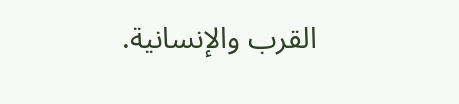القرب والإنسانية.